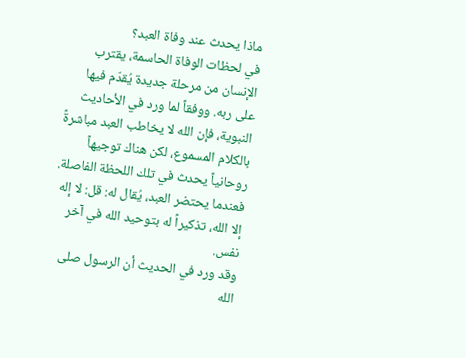ماذا يحدث عند وفاة العبد؟
في لحظات الوفاة الحاسمة، يقترب الإنسان من مرحلة جديدة يُقدّم فيها على ربه. ووفقاً لما ورد في الأحاديث النبوية، فإن الله لا يخاطب العبد مباشرةً بالكلام المسموع، لكن هناك توجيهاً روحانياً يحدث في تلك اللحظة الفاصلة. فعندما يحتضر العبد، يُقال له: قل: لا إله إلا الله، تذكيراً له بتوحيد الله في آخر نفس.
وقد ورد في الحديث أن الرسول صلى الله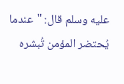عليه وسلم قال: "عندما يُحتضر المؤمن تُبشره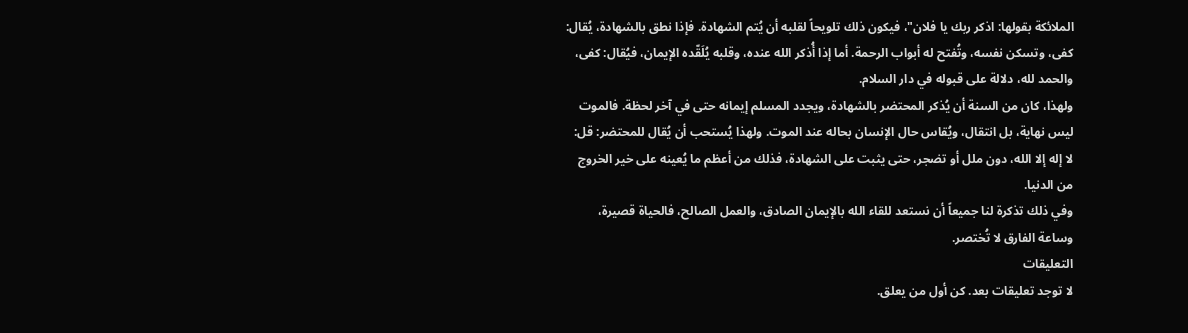الملائكة بقولها: اذكر ربك يا فلان"، فيكون ذلك تلويحاً لقلبه أن يُتم الشهادة. فإذا نطق بالشهادة، يُقال: كفى، وتسكن نفسه، وتُفتح له أبواب الرحمة. أما إذا أُذكر الله عنده، وقلبه يُلَقّده الإيمان، فيُقال: كفى، والحمد لله، دلالة على قبوله في دار السلام.
ولهذا، كان من السنة أن يُذكر المحتضر بالشهادة، ويجدد المسلم إيمانه حتى في آخر لحظة. فالموت ليس نهاية، بل انتقال، ويُقاس حال الإنسان بحاله عند الموت. ولهذا يُستحب أن يُقال للمحتضر: قل: لا إله إلا الله، دون ملل أو تضجر، حتى يثبت على الشهادة، فذلك من أعظم ما يُعينه على خير الخروج من الدنيا.
وفي ذلك تذكرة لنا جميعاً أن نستعد للقاء الله بالإيمان الصادق، والعمل الصالح، فالحياة قصيرة، وساعة الفارق لا تُختصر.
التعليقات
لا توجد تعليقات بعد. كن أول من يعلق.